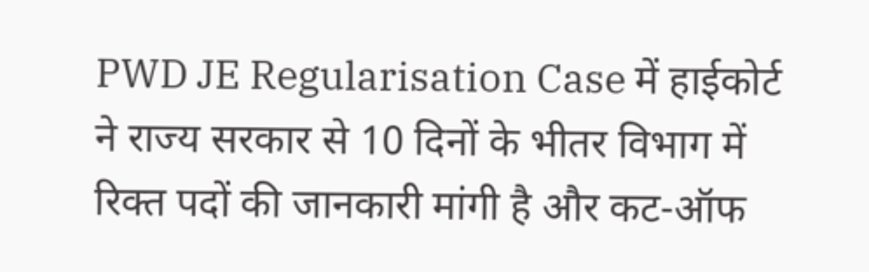PWD JE Regularisation Case में हाईकोर्ट ने राज्य सरकार से 10 दिनों के भीतर विभाग में रिक्त पदों की जानकारी मांगी है और कट-ऑफ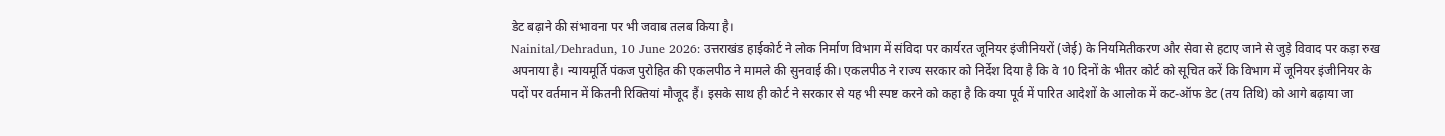डेट बढ़ाने की संभावना पर भी जवाब तलब किया है।
Nainital/Dehradun, 10 June 2026: उत्तराखंड हाईकोर्ट ने लोक निर्माण विभाग में संविदा पर कार्यरत जूनियर इंजीनियरों (जेई) के नियमितीकरण और सेवा से हटाए जाने से जुड़े विवाद पर कड़ा रुख अपनाया है। न्यायमूर्ति पंकज पुरोहित की एकलपीठ ने मामले की सुनवाई की। एकलपीठ ने राज्य सरकार को निर्देश दिया है कि वे 10 दिनों के भीतर कोर्ट को सूचित करें कि विभाग में जूनियर इंजीनियर के पदों पर वर्तमान में कितनी रिक्तियां मौजूद हैं। इसके साथ ही कोर्ट ने सरकार से यह भी स्पष्ट करने को कहा है कि क्या पूर्व में पारित आदेशों के आलोक में कट-ऑफ डेट (तय तिथि) को आगे बढ़ाया जा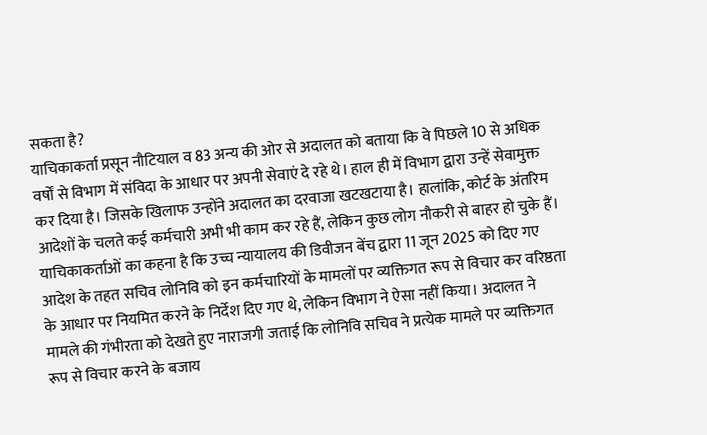सकता है?
याचिकाकर्ता प्रसून नौटियाल व 83 अन्य की ओर से अदालत को बताया कि वे पिछले 10 से अधिक वर्षों से विभाग में संविदा के आधार पर अपनी सेवाएं दे रहे थे। हाल ही में विभाग द्वारा उन्हें सेवामुक्त कर दिया है। जिसके खिलाफ उन्होंने अदालत का दरवाजा खटखटाया है। हालांकि, कोर्ट के अंतरिम आदेशों के चलते कई कर्मचारी अभी भी काम कर रहे हैं, लेकिन कुछ लोग नौकरी से बाहर हो चुके हैं।
याचिकाकर्ताओं का कहना है कि उच्च न्यायालय की डिवीजन बेंच द्वारा 11 जून 2025 को दिए गए आदेश के तहत सचिव लोनिवि को इन कर्मचारियों के मामलों पर व्यक्तिगत रूप से विचार कर वरिष्ठता के आधार पर नियमित करने के निर्देश दिए गए थे, लेकिन विभाग ने ऐसा नहीं किया। अदालत ने मामले की गंभीरता को देखते हुए नाराजगी जताई कि लोनिवि सचिव ने प्रत्येक मामले पर व्यक्तिगत रूप से विचार करने के बजाय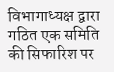विभागाध्यक्ष द्वारा गठित एक समिति की सिफारिश पर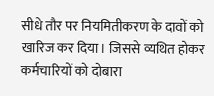सीधे तौर पर नियमितीकरण के दावों को खारिज कर दिया। जिससे व्यथित होकर कर्मचारियों को दोबारा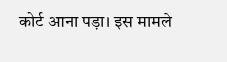कोर्ट आना पड़ा। इस मामले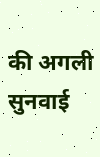की अगली सुनवाई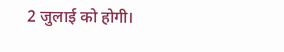2 जुलाई को होगी।